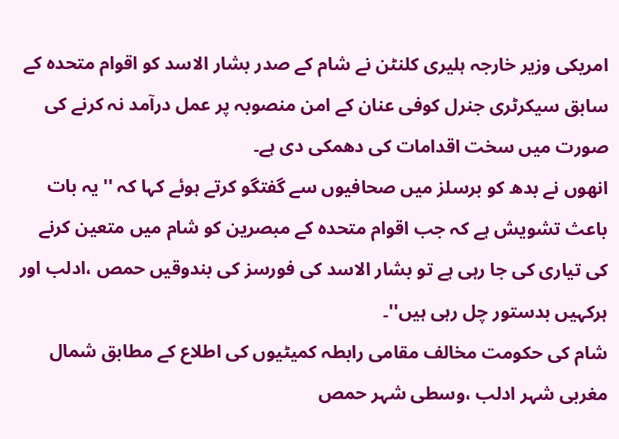امریکی وزیر خارجہ ہلیری کلنٹن نے شام کے صدر بشار الاسد کو اقوام متحدہ کے سابق سیکرٹری جنرل کوفی عنان کے امن منصوبہ پر عمل درآمد نہ کرنے کی صورت میں سخت اقدامات کی دھمکی دی ہے۔
انھوں نے بدھ کو برسلز میں صحافیوں سے گفتگو کرتے ہوئے کہا کہ ''یہ بات باعث تشویش ہے کہ جب اقوام متحدہ کے مبصرین کو شام میں متعین کرنے کی تیاری کی جا رہی ہے تو بشار الاسد کی فورسز کی بندوقیں حمص ،ادلب اور ہرکہیں بدستور چل رہی ہیں''۔
شام کی حکومت مخالف مقامی رابطہ کمیٹیوں کی اطلاع کے مطابق شمال مغربی شہر ادلب ،وسطی شہر حمص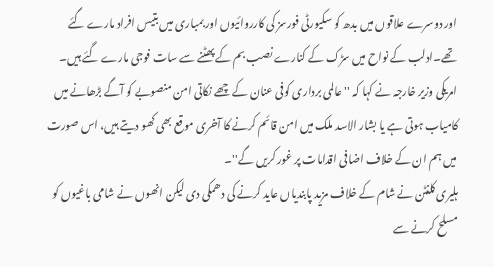اور دوسرے علاقوں میں بدھ کو سکیورٹی فورسز کی کارروائیوں اور بمباری میں بتیس افراد مارے گئے تھے۔ادلب کے نواح میں سڑک کے کنارے نصب بم کے پھٹنے سے سات فوجی مارے گئے ہیں۔
امریکی وزیر خارجہ نے کہا کہ ''عالمی برداری کوفی عنان کے چھے نکاتی امن منصوبے کو آگے بڑھانے میں کامیاب ہوتی ہے یا بشار الاسد ملک میں امن قائم کرنے کا آخری موقع بھی کھو دیتے ہیں، اس صورت میں ہم ان کے خلاف اضافی اقدامات پر غور کریں گے''۔
ہلیری کلنٹن نے شام کے خلاف مزید پابندیاں عاید کرنے کی دھمکی دی لیکن انھوں نے شامی باغیوں کو مسلح کرنے سے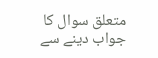متعلق سوال کا جواب دینے سے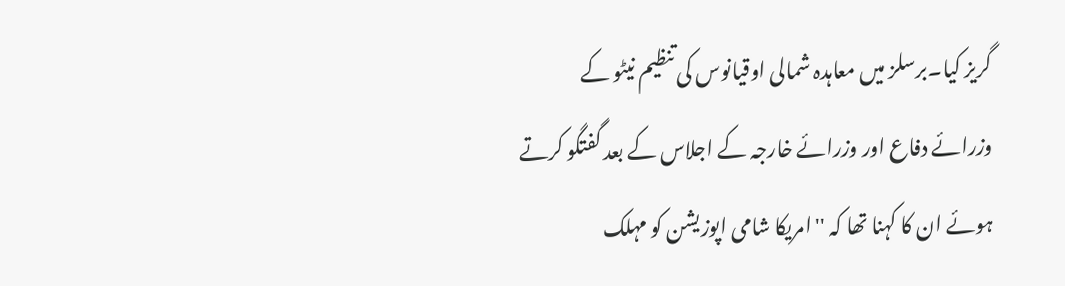گریز کیا۔برسلز میں معاہدہ شمالی اوقیانوس کی تنظیم نیٹو کے وزرائے دفاع اور وزرائے خارجہ کے اجلاس کے بعد گفتگو کرتے ہوئے ان کا کہنا تھا کہ ''امریکا شامی اپوزیشن کو مہلک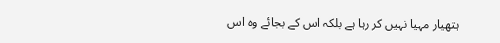ہتھیار مہیا نہیں کر رہا ہے بلکہ اس کے بجائے وہ اس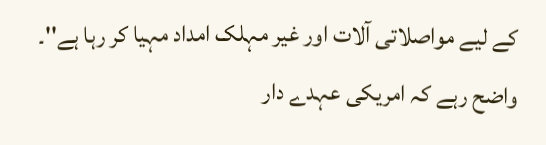کے لیے مواصلاتی آلات اور غیر مہلک امداد مہیا کر رہا ہے''۔
واضح رہے کہ امریکی عہدے دار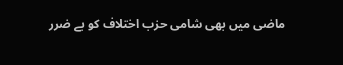ماضی میں بھی شامی حزب اختلاف کو بے ضرر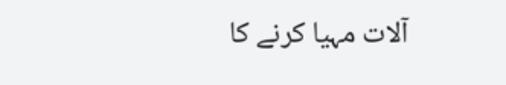آلات مہیا کرنے کا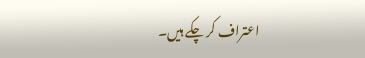اعتراف کر چکے ہیں۔